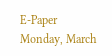E-Paper
Monday, March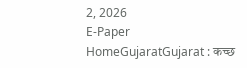2, 2026
E-Paper
HomeGujaratGujarat : कच्छ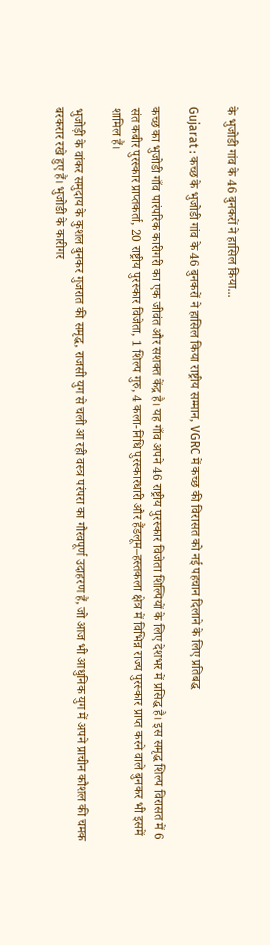के भुजोडी गांव के 46 बुनकरों ने हासिल किया...

Gujarat : कच्छ के भुजोडी गांव के 46 बुनकरों ने हासिल किया राष्ट्रीय सम्मान, VGRC में कच्छ की विरासत को नई पहचान दिलाने के लिए प्रतिबद्ध

कच्छ का भुजोडी गाँव पारंपरिक कारीगरी का एक जीवंत और सशक्त केंद्र है। यह गाँव अपने 46 राष्ट्रीय पुरस्कार विजेता शिल्पियों के लिए देशभर में प्रसिद्ध है। इस समृद्ध शिल्प विरासत में 6 संत कबीर पुरस्कार प्राप्तकर्ता, 20 राष्ट्रीय पुरस्कार विजेता, 1 शिल्प गुरु, 4 कला-निधि पुरस्कारधारी और हैंडलूम–हस्तकला क्षेत्र में विभिन्न राज्य पुरस्कार प्राप्त करने वाले बुनकर भी इसमें शामिल हैं।

भुजोड़ी के वांकर समुदाय के कुशल बुनकर गुजरात की समृद्ध, राजसी युग से चली आ रही वस्त्र परंपरा का गौरवपूर्ण उदाहरण हैं, जो आज भी आधुनिक युग में अपने प्राचीन कौशल की चमक बरकरार रखे हुए हैं। भुजोडी के कारीगर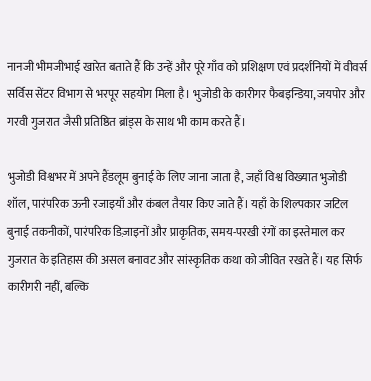नानजी भीमजीभाई खारेत बताते हैं कि उन्हें और पूरे गाँव को प्रशिक्षण एवं प्रदर्शनियों में वीवर्स सर्विस सेंटर विभाग से भरपूर सहयोग मिला है। भुजोडी के कारीगर फैबइन्डिया, जयपोर और गरवी गुजरात जैसी प्रतिष्ठित ब्रांड्स के साथ भी काम करते हैं।

भुजोडी विश्वभर में अपने हैंडलूम बुनाई के लिए जाना जाता है, जहाँ विश्व विख्यात भुजोडी शॉल, पारंपरिक ऊनी रजाइयाँ और कंबल तैयार किए जाते हैं। यहाँ के शिल्पकार जटिल बुनाई तकनीकों, पारंपरिक डिज़ाइनों और प्राकृतिक, समय-परखी रंगों का इस्तेमाल कर गुजरात के इतिहास की असल बनावट और सांस्कृतिक कथा को जीवित रखते हैं। यह सिर्फ कारीगरी नहीं, बल्कि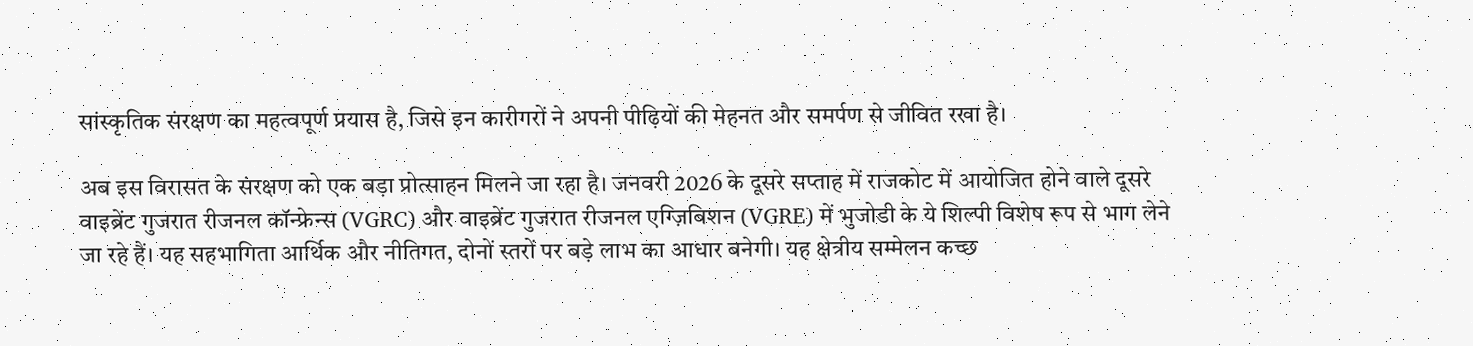सांस्कृतिक संरक्षण का महत्वपूर्ण प्रयास है, जिसे इन कारीगरों ने अपनी पीढ़ियों की मेहनत और समर्पण से जीवित रखा है।

अब इस विरासत के संरक्षण को एक बड़ा प्रोत्साहन मिलने जा रहा है। जनवरी 2026 के दूसरे सप्ताह में राजकोट में आयोजित होने वाले दूसरे वाइब्रेंट गुजरात रीजनल कॉन्फ्रेन्स (VGRC) और वाइब्रेंट गुजरात रीजनल एग्ज़िबिशन (VGRE) में भुजोडी के ये शिल्पी विशेष रूप से भाग लेने जा रहे हैं। यह सहभागिता आर्थिक और नीतिगत, दोनों स्तरों पर बड़े लाभ का आधार बनेगी। यह क्षेत्रीय सम्मेलन कच्छ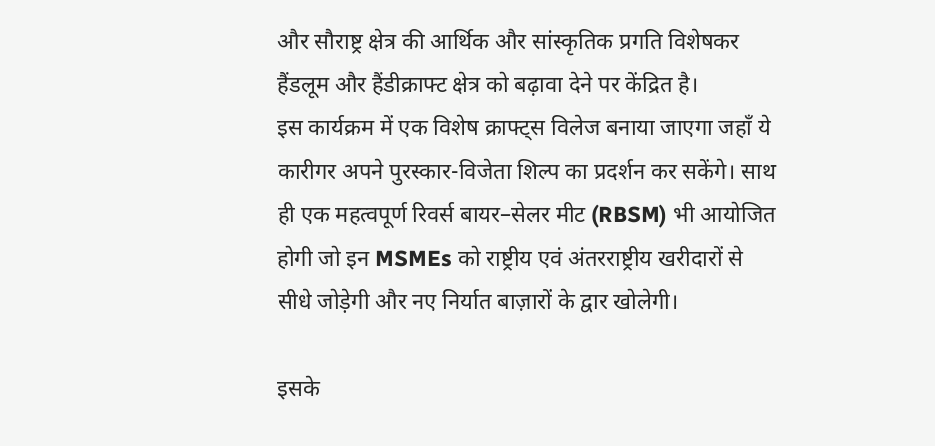और सौराष्ट्र क्षेत्र की आर्थिक और सांस्कृतिक प्रगति विशेषकर हैंडलूम और हैंडीक्राफ्ट क्षेत्र को बढ़ावा देने पर केंद्रित है।
इस कार्यक्रम में एक विशेष क्राफ्ट्स विलेज बनाया जाएगा जहाँ ये कारीगर अपने पुरस्कार-विजेता शिल्प का प्रदर्शन कर सकेंगे। साथ ही एक महत्वपूर्ण रिवर्स बायर–सेलर मीट (RBSM) भी आयोजित होगी जो इन MSMEs को राष्ट्रीय एवं अंतरराष्ट्रीय खरीदारों से सीधे जोड़ेगी और नए निर्यात बाज़ारों के द्वार खोलेगी।

इसके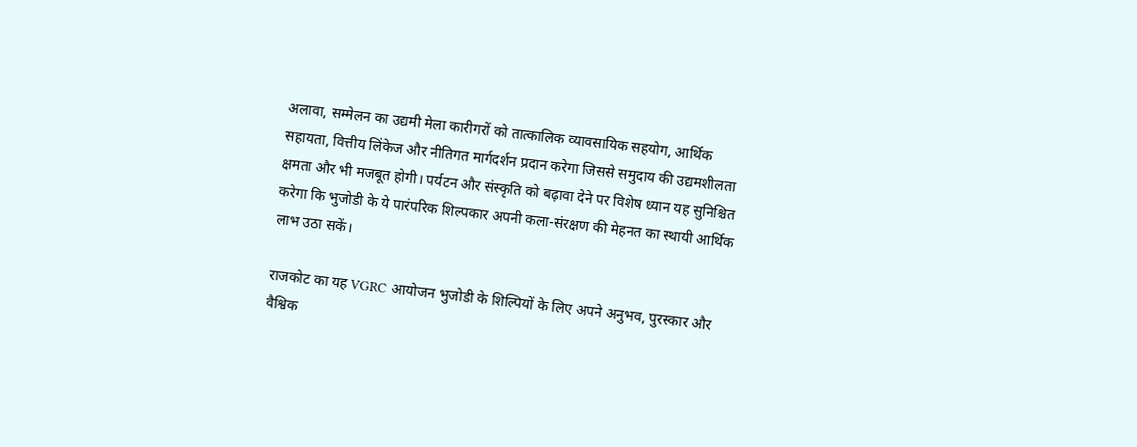अलावा, सम्मेलन का उद्यमी मेला कारीगरों को तात्कालिक व्यावसायिक सहयोग, आर्थिक सहायता, वित्तीय लिंकेज और नीतिगत मार्गदर्शन प्रदान करेगा जिससे समुदाय की उद्यमशीलता क्षमता और भी मजबूत होगी। पर्यटन और संस्कृति को बढ़ावा देने पर विशेष ध्यान यह सुनिश्चित करेगा कि भुजोडी के ये पारंपरिक शिल्पकार अपनी कला-संरक्षण की मेहनत का स्थायी आर्थिक लाभ उठा सकें।

राजकोट का यह VGRC आयोजन भुजोडी के शिल्पियों के लिए अपने अनुभव, पुरस्कार और वैश्विक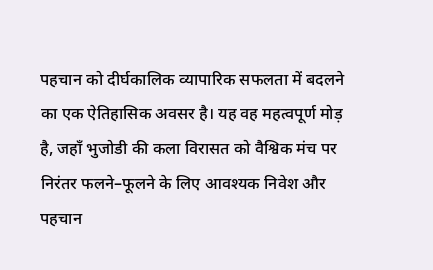पहचान को दीर्घकालिक व्यापारिक सफलता में बदलने का एक ऐतिहासिक अवसर है। यह वह महत्वपूर्ण मोड़ है, जहाँ भुजोडी की कला विरासत को वैश्विक मंच पर निरंतर फलने–फूलने के लिए आवश्यक निवेश और पहचान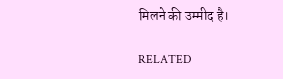मिलने की उम्मीद है।

RELATED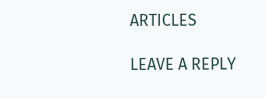ARTICLES

LEAVE A REPLY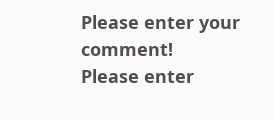Please enter your comment!
Please enter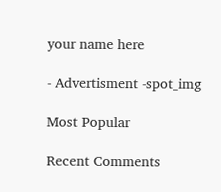your name here

- Advertisment -spot_img

Most Popular

Recent Comments